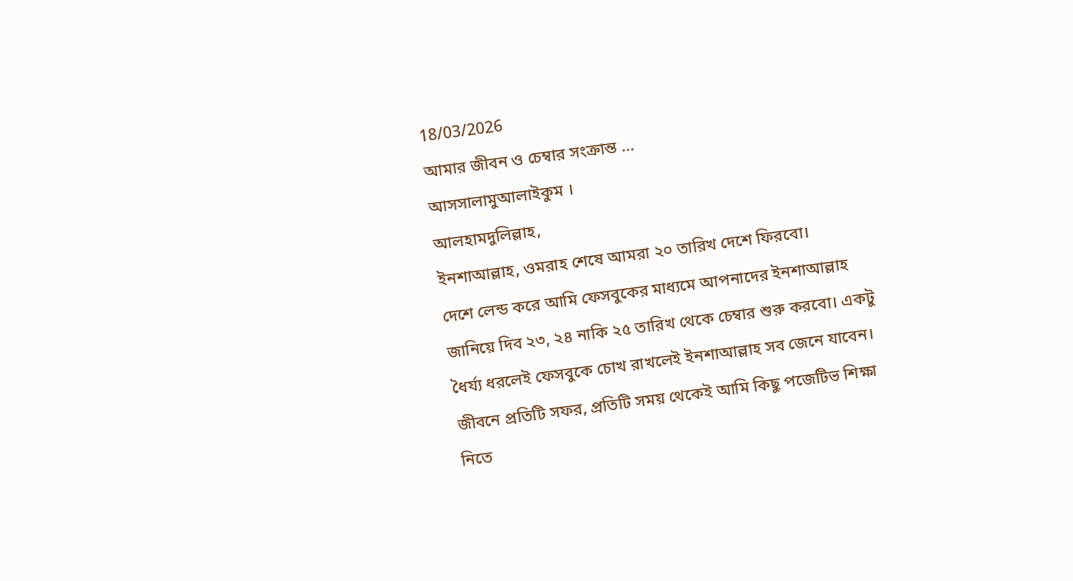18/03/2026
আমার জীবন ও চেম্বার সংক্রান্ত …
আসসালামুআলাইকুম ।
আলহামদুলিল্লাহ,
ইনশাআল্লাহ, ওমরাহ শেষে আমরা ২০ তারিখ দেশে ফিরবো।
দেশে লেন্ড করে আমি ফেসবুকের মাধ্যমে আপনাদের ইনশাআল্লাহ জানিয়ে দিব ২৩, ২৪ নাকি ২৫ তারিখ থেকে চেম্বার শুরু করবো। একটু ধৈর্য্য ধরলেই ফেসবুকে চোখ রাখলেই ইনশাআল্লাহ সব জেনে যাবেন।
জীবনে প্রতিটি সফর, প্রতিটি সময় থেকেই আমি কিছু পজেটিভ শিক্ষা নিতে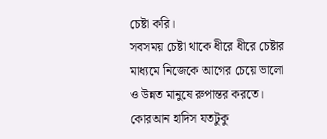চেষ্টা করি।
সবসময় চেষ্টা থাকে ধীরে ধীরে চেষ্টার মাধ্যমে নিজেকে আগের চেয়ে ভালো ও উন্নত মানুষে রুপান্তর করতে।
কোরআন হাদিস যতটুকু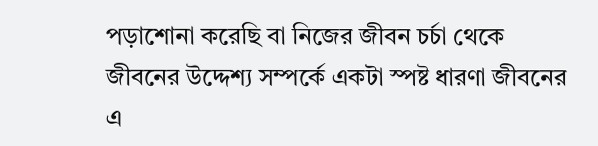পড়াশোনা করেছি বা নিজের জীবন চর্চা থেকে জীবনের উদ্দেশ্য সম্পর্কে একটা স্পষ্ট ধারণা জীবনের এ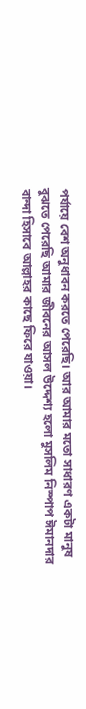পর্যায়ে বেশ অনুধাবন করতে পেরেছি। আর আমার মতো সাধারণ একটা মানুষ বুঝতে পেরেছি আমার জীবনের আসল উদ্দেশ্য হলো মুসলিম নিস্পাপ ঈমানদার বান্দা হিসাবে আল্লাহর কাছে ফিরে যাওয়া।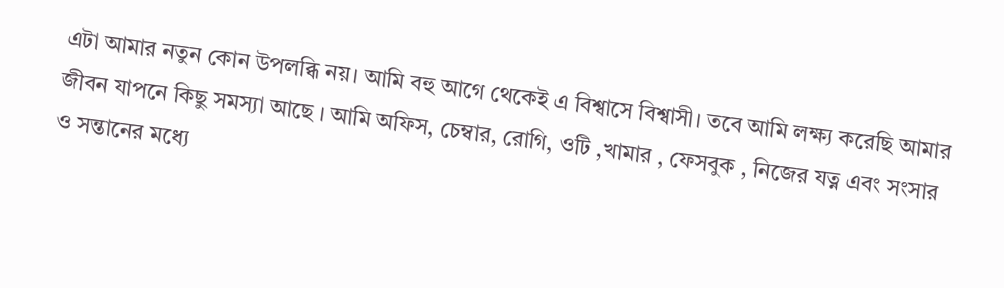এটা আমার নতুন কোন উপলব্ধি নয়। আমি বহু আগে থেকেই এ বিশ্বাসে বিশ্বাসী। তবে আমি লক্ষ্য করেছি আমার জীবন যাপনে কিছু সমস্যা আছে । আমি অফিস, চেম্বার, রোগি, ওটি ,খামার , ফেসবুক , নিজের যত্ন এবং সংসার ও সন্তানের মধ্যে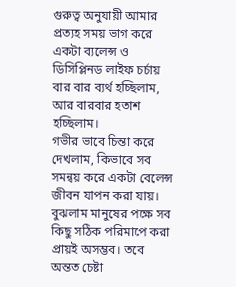গুরুত্ব অনুযায়ী আমার প্রত্যহ সময় ভাগ করে একটা ব্যলেন্স ও ডিসিপ্লিনড লাইফ চর্চায় বার বার ব্যর্থ হচ্ছিলাম, আর বারবার হতাশ হচ্ছিলাম।
গভীর ভাবে চিন্তা করে দেখলাম, কিভাবে সব সমন্বয় করে একটা বেলেন্স জীবন যাপন করা যায়। বুঝলাম মানুষের পক্ষে সব কিছু সঠিক পরিমাপে করা প্রায়ই অসম্ভব। তবে অন্তত চেষ্টা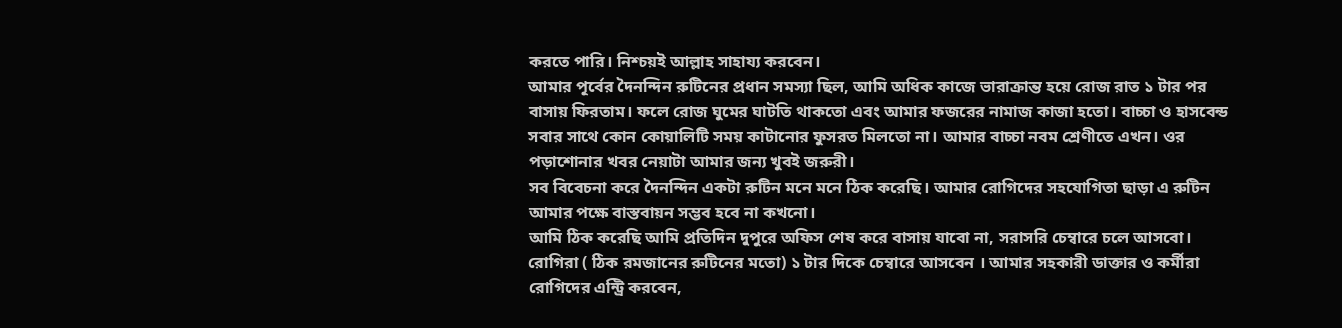করতে পারি। নিশ্চয়ই আল্লাহ সাহায্য করবেন।
আমার পূর্বের দৈনন্দিন রুটিনের প্রধান সমস্যা ছিল, আমি অধিক কাজে ভারাক্রান্ত হয়ে রোজ রাত ১ টার পর বাসায় ফিরতাম। ফলে রোজ ঘুমের ঘাটতি থাকতো এবং আমার ফজরের নামাজ কাজা হতো। বাচ্চা ও হাসবেন্ড সবার সাথে কোন কোয়ালিটি সময় কাটানোর ফুসরত মিলতো না। আমার বাচ্চা নবম শ্রেণীতে এখন। ওর পড়াশোনার খবর নেয়াটা আমার জন্য খুবই জরুরী।
সব বিবেচনা করে দৈনন্দিন একটা রুটিন মনে মনে ঠিক করেছি। আমার রোগিদের সহযোগিতা ছাড়া এ রুটিন আমার পক্ষে বাস্তবায়ন সম্ভব হবে না কখনো।
আমি ঠিক করেছি আমি প্রতিদিন দুপুরে অফিস শেষ করে বাসায় যাবো না, সরাসরি চেম্বারে চলে আসবো। রোগিরা ( ঠিক রমজানের রুটিনের মতো) ১ টার দিকে চেম্বারে আসবেন । আমার সহকারী ডাক্তার ও কর্মীরা রোগিদের এন্ট্রি করবেন,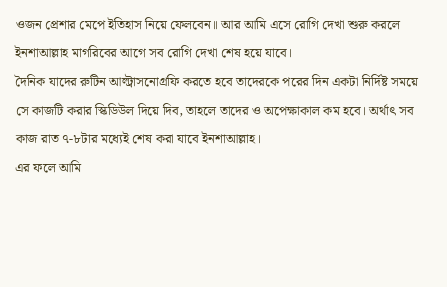ওজন প্রেশার মেপে ইতিহাস নিয়ে ফেলবেন॥ আর আমি এসে রোগি দেখা শুরু করলে ইনশাআল্লাহ মাগরিবের আগে সব রোগি দেখা শেষ হয়ে যাবে।
দৈনিক যাদের রুটিন আল্ট্রাসনোগ্রফি করতে হবে তাদেরকে পরের দিন একটা নির্দিষ্ট সময়ে সে কাজটি করার স্কিডিউল দিয়ে দিব, তাহলে তাদের ও অপেক্ষাকাল কম হবে। অর্থাৎ সব কাজ রাত ৭-৮টার মধ্যেই শেষ করা যাবে ইনশাআল্লাহ।
এর ফলে আমি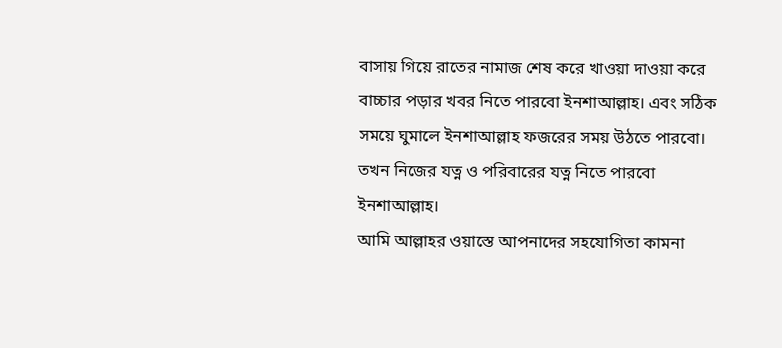বাসায় গিয়ে রাতের নামাজ শেষ করে খাওয়া দাওয়া করে বাচ্চার পড়ার খবর নিতে পারবো ইনশাআল্লাহ। এবং সঠিক সময়ে ঘুমালে ইনশাআল্লাহ ফজরের সময় উঠতে পারবো। তখন নিজের যত্ন ও পরিবারের যত্ন নিতে পারবো ইনশাআল্লাহ।
আমি আল্লাহর ওয়াস্তে আপনাদের সহযোগিতা কামনা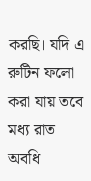করছি। যদি এ রুটিন ফলো করা যায় তবে মধ্য রাত অবধি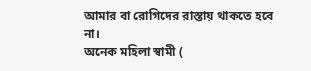আমার বা রোগিদের রাস্তায় থাকতে হবে না।
অনেক মহিলা স্বামী (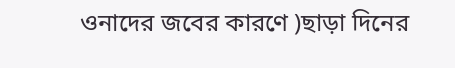ওনাদের জবের কারণে )ছাড়া দিনের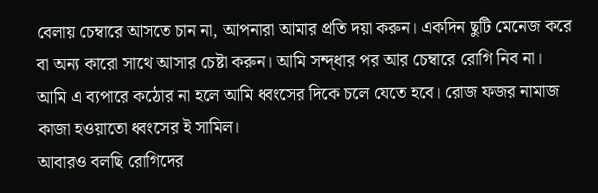বেলায় চেম্বারে আসতে চান না, আপনারা আমার প্রতি দয়া করুন। একদিন ছুটি মেনেজ করে বা অন্য কারো সাথে আসার চেষ্টা করুন। আমি সন্দ্ধার পর আর চেম্বারে রোগি নিব না। আমি এ ব্যপারে কঠোর না হলে আমি ধ্বংসের দিকে চলে যেতে হবে। রোজ ফজর নামাজ কাজা হওয়াতো ধ্বংসের ই সামিল।
আবারও বলছি রোগিদের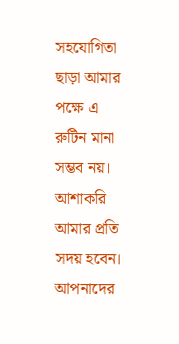সহযোগিতা ছাড়া আমার পক্ষে এ রুটিন মানা সম্ভব নয়।
আশাকরি আমার প্রতি সদয় হবেন।
আপনাদের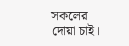সকলের দোয়া চাই।